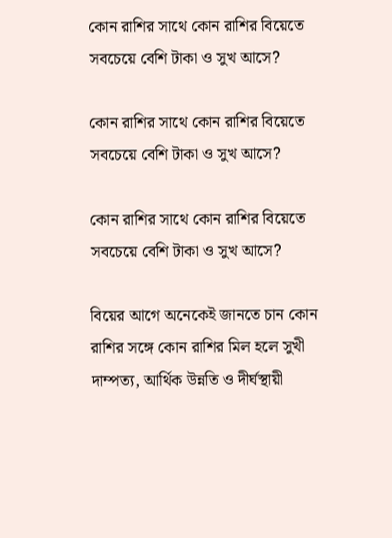কোন রাশির সাথে কোন রাশির বিয়েতে সবচেয়ে বেশি টাকা ও সুখ আসে?

কোন রাশির সাথে কোন রাশির বিয়েতে সবচেয়ে বেশি টাকা ও সুখ আসে?

কোন রাশির সাথে কোন রাশির বিয়েতে সবচেয়ে বেশি টাকা ও সুখ আসে?

বিয়ের আগে অনেকেই জানতে চান কোন রাশির সঙ্গে কোন রাশির মিল হলে সুখী দাম্পত্য, আর্থিক উন্নতি ও দীর্ঘস্থায়ী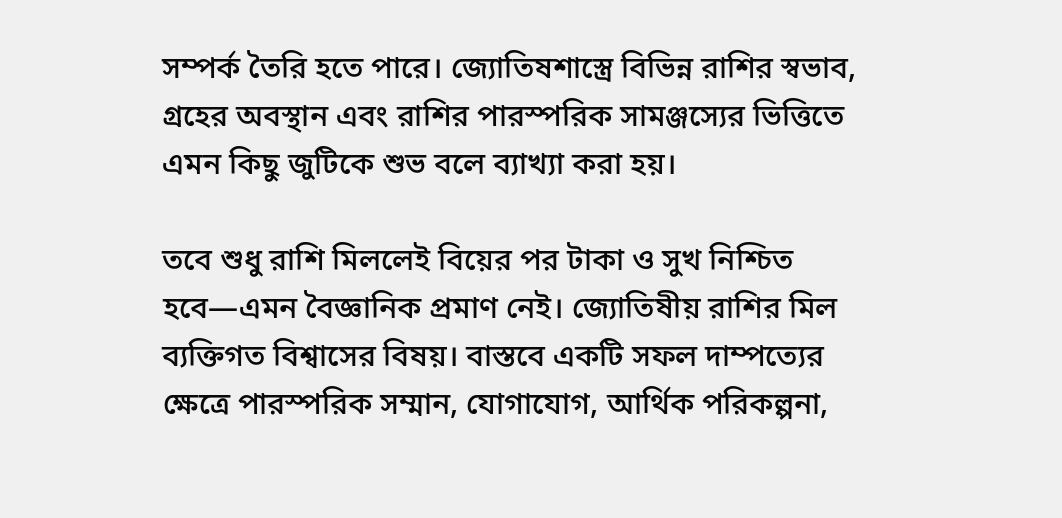সম্পর্ক তৈরি হতে পারে। জ্যোতিষশাস্ত্রে বিভিন্ন রাশির স্বভাব, গ্রহের অবস্থান এবং রাশির পারস্পরিক সামঞ্জস্যের ভিত্তিতে এমন কিছু জুটিকে শুভ বলে ব্যাখ্যা করা হয়।

তবে শুধু রাশি মিললেই বিয়ের পর টাকা ও সুখ নিশ্চিত হবে—এমন বৈজ্ঞানিক প্রমাণ নেই। জ্যোতিষীয় রাশির মিল ব্যক্তিগত বিশ্বাসের বিষয়। বাস্তবে একটি সফল দাম্পত্যের ক্ষেত্রে পারস্পরিক সম্মান, যোগাযোগ, আর্থিক পরিকল্পনা,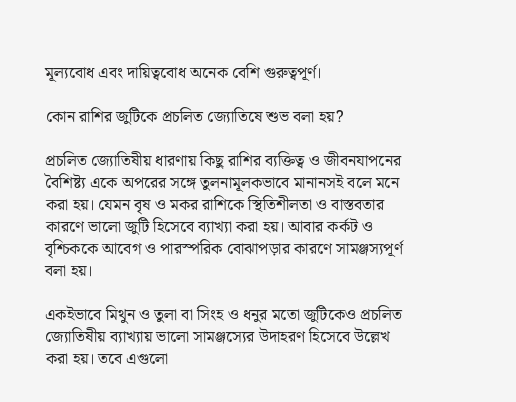মূল্যবোধ এবং দায়িত্ববোধ অনেক বেশি গুরুত্বপূর্ণ।

কোন রাশির জুটিকে প্রচলিত জ্যোতিষে শুভ বলা হয়?

প্রচলিত জ্যোতিষীয় ধারণায় কিছু রাশির ব্যক্তিত্ব ও জীবনযাপনের বৈশিষ্ট্য একে অপরের সঙ্গে তুলনামূলকভাবে মানানসই বলে মনে করা হয়। যেমন বৃষ ও মকর রাশিকে স্থিতিশীলতা ও বাস্তবতার কারণে ভালো জুটি হিসেবে ব্যাখ্যা করা হয়। আবার কর্কট ও বৃশ্চিককে আবেগ ও পারস্পরিক বোঝাপড়ার কারণে সামঞ্জস্যপূর্ণ বলা হয়।

একইভাবে মিথুন ও তুলা বা সিংহ ও ধনুর মতো জুটিকেও প্রচলিত জ্যোতিষীয় ব্যাখ্যায় ভালো সামঞ্জস্যের উদাহরণ হিসেবে উল্লেখ করা হয়। তবে এগুলো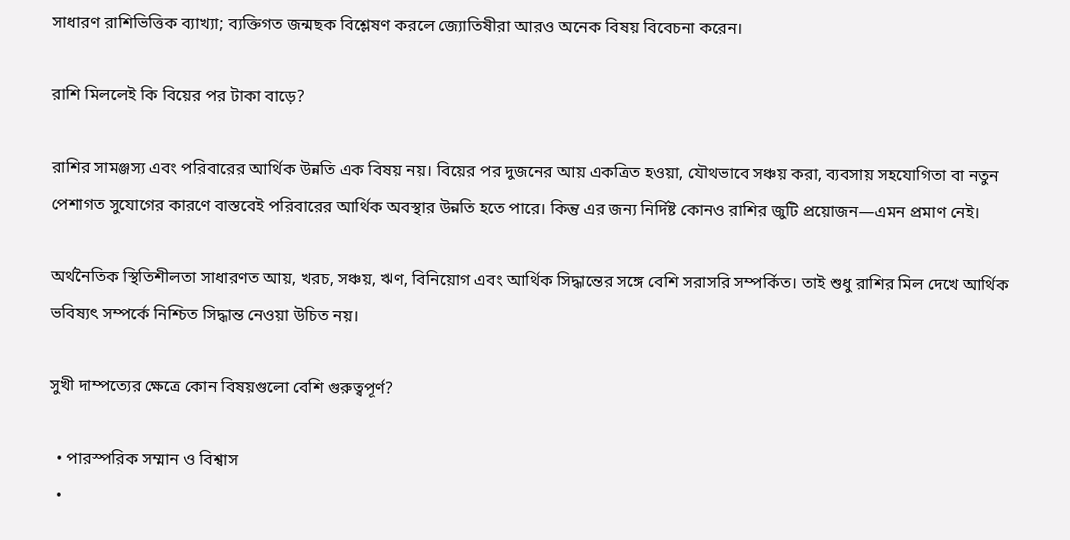সাধারণ রাশিভিত্তিক ব্যাখ্যা; ব্যক্তিগত জন্মছক বিশ্লেষণ করলে জ্যোতিষীরা আরও অনেক বিষয় বিবেচনা করেন।

রাশি মিললেই কি বিয়ের পর টাকা বাড়ে?

রাশির সামঞ্জস্য এবং পরিবারের আর্থিক উন্নতি এক বিষয় নয়। বিয়ের পর দুজনের আয় একত্রিত হওয়া, যৌথভাবে সঞ্চয় করা, ব্যবসায় সহযোগিতা বা নতুন পেশাগত সুযোগের কারণে বাস্তবেই পরিবারের আর্থিক অবস্থার উন্নতি হতে পারে। কিন্তু এর জন্য নির্দিষ্ট কোনও রাশির জুটি প্রয়োজন—এমন প্রমাণ নেই।

অর্থনৈতিক স্থিতিশীলতা সাধারণত আয়, খরচ, সঞ্চয়, ঋণ, বিনিয়োগ এবং আর্থিক সিদ্ধান্তের সঙ্গে বেশি সরাসরি সম্পর্কিত। তাই শুধু রাশির মিল দেখে আর্থিক ভবিষ্যৎ সম্পর্কে নিশ্চিত সিদ্ধান্ত নেওয়া উচিত নয়।

সুখী দাম্পত্যের ক্ষেত্রে কোন বিষয়গুলো বেশি গুরুত্বপূর্ণ?

  • পারস্পরিক সম্মান ও বিশ্বাস
  •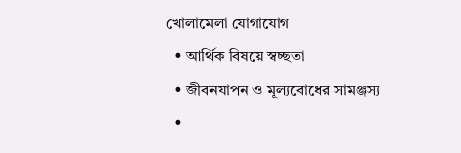খোলামেলা যোগাযোগ
  • আর্থিক বিষয়ে স্বচ্ছতা
  • জীবনযাপন ও মূল্যবোধের সামঞ্জস্য
  •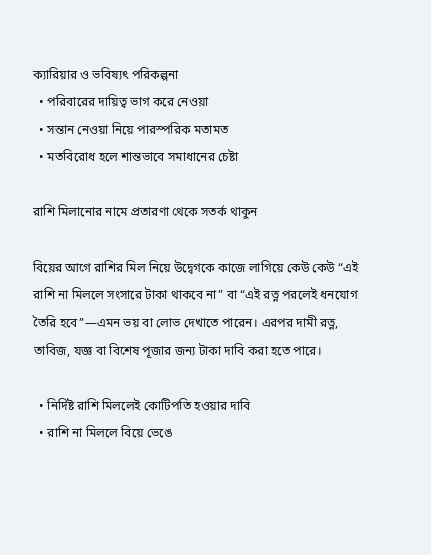ক্যারিয়ার ও ভবিষ্যৎ পরিকল্পনা
  • পরিবারের দায়িত্ব ভাগ করে নেওয়া
  • সন্তান নেওয়া নিয়ে পারস্পরিক মতামত
  • মতবিরোধ হলে শান্তভাবে সমাধানের চেষ্টা

রাশি মিলানোর নামে প্রতারণা থেকে সতর্ক থাকুন

বিয়ের আগে রাশির মিল নিয়ে উদ্বেগকে কাজে লাগিয়ে কেউ কেউ “এই রাশি না মিললে সংসারে টাকা থাকবে না” বা “এই রত্ন পরলেই ধনযোগ তৈরি হবে”—এমন ভয় বা লোভ দেখাতে পারেন। এরপর দামী রত্ন, তাবিজ, যজ্ঞ বা বিশেষ পূজার জন্য টাকা দাবি করা হতে পারে।

  • নির্দিষ্ট রাশি মিললেই কোটিপতি হওয়ার দাবি
  • রাশি না মিললে বিয়ে ভেঙে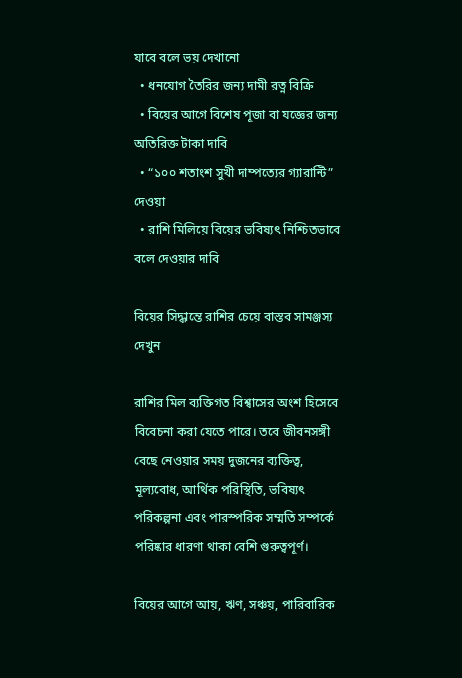যাবে বলে ভয় দেখানো
  • ধনযোগ তৈরির জন্য দামী রত্ন বিক্রি
  • বিয়ের আগে বিশেষ পূজা বা যজ্ঞের জন্য অতিরিক্ত টাকা দাবি
  • “১০০ শতাংশ সুখী দাম্পত্যের গ্যারান্টি” দেওয়া
  • রাশি মিলিয়ে বিয়ের ভবিষ্যৎ নিশ্চিতভাবে বলে দেওয়ার দাবি

বিয়ের সিদ্ধান্তে রাশির চেয়ে বাস্তব সামঞ্জস্য দেখুন

রাশির মিল ব্যক্তিগত বিশ্বাসের অংশ হিসেবে বিবেচনা করা যেতে পারে। তবে জীবনসঙ্গী বেছে নেওয়ার সময় দুজনের ব্যক্তিত্ব, মূল্যবোধ, আর্থিক পরিস্থিতি, ভবিষ্যৎ পরিকল্পনা এবং পারস্পরিক সম্মতি সম্পর্কে পরিষ্কার ধারণা থাকা বেশি গুরুত্বপূর্ণ।

বিয়ের আগে আয়, ঋণ, সঞ্চয়, পারিবারিক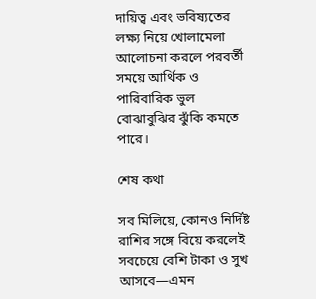দায়িত্ব এবং ভবিষ্যতের লক্ষ্য নিয়ে খোলামেলা আলোচনা করলে পরবর্তী সময়ে আর্থিক ও পারিবারিক ভুল বোঝাবুঝির ঝুঁকি কমতে পারে।

শেষ কথা

সব মিলিয়ে, কোনও নির্দিষ্ট রাশির সঙ্গে বিয়ে করলেই সবচেয়ে বেশি টাকা ও সুখ আসবে—এমন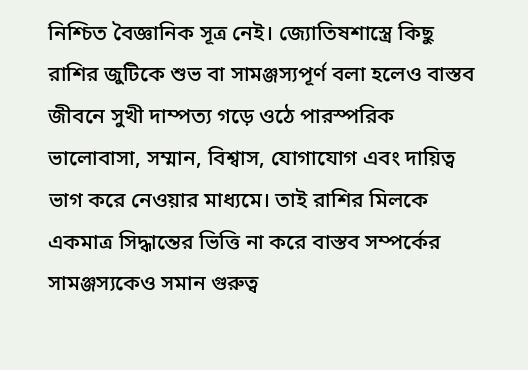নিশ্চিত বৈজ্ঞানিক সূত্র নেই। জ্যোতিষশাস্ত্রে কিছু রাশির জুটিকে শুভ বা সামঞ্জস্যপূর্ণ বলা হলেও বাস্তব জীবনে সুখী দাম্পত্য গড়ে ওঠে পারস্পরিক ভালোবাসা, সম্মান, বিশ্বাস, যোগাযোগ এবং দায়িত্ব ভাগ করে নেওয়ার মাধ্যমে। তাই রাশির মিলকে একমাত্র সিদ্ধান্তের ভিত্তি না করে বাস্তব সম্পর্কের সামঞ্জস্যকেও সমান গুরুত্ব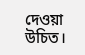দেওয়া উচিত।